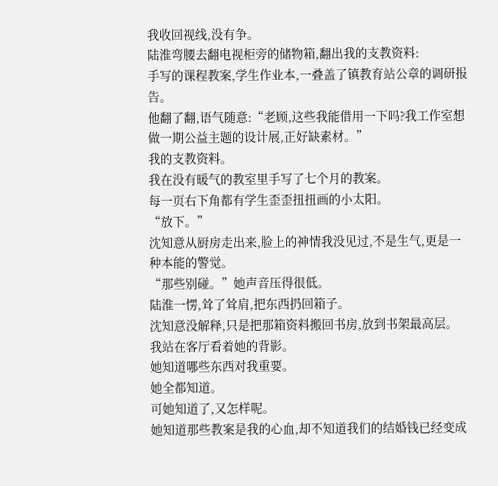我收回视线,没有争。
陆淮弯腰去翻电视柜旁的储物箱,翻出我的支教资料:
手写的课程教案,学生作业本,一叠盖了镇教育站公章的调研报告。
他翻了翻,语气随意:“老顾,这些我能借用一下吗?我工作室想做一期公益主题的设计展,正好缺素材。”
我的支教资料。
我在没有暖气的教室里手写了七个月的教案。
每一页右下角都有学生歪歪扭扭画的小太阳。
“放下。”
沈知意从厨房走出来,脸上的神情我没见过,不是生气,更是一种本能的警觉。
“那些别碰。”她声音压得很低。
陆淮一愣,耸了耸肩,把东西扔回箱子。
沈知意没解释,只是把那箱资料搬回书房,放到书架最高层。
我站在客厅看着她的背影。
她知道哪些东西对我重要。
她全都知道。
可她知道了,又怎样呢。
她知道那些教案是我的心血,却不知道我们的结婚钱已经变成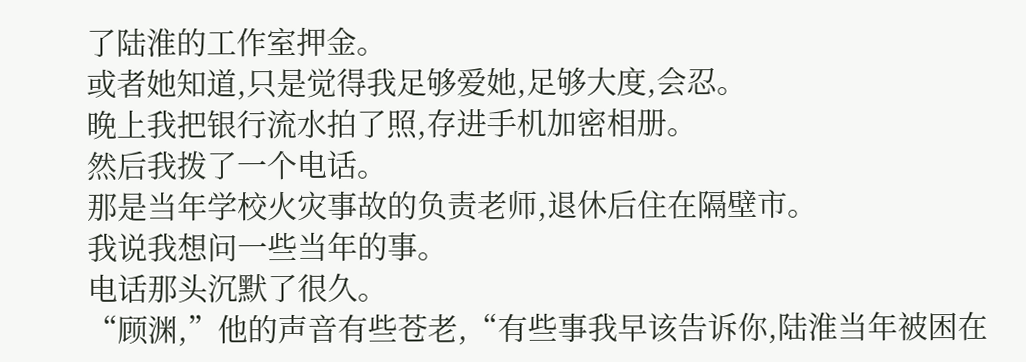了陆淮的工作室押金。
或者她知道,只是觉得我足够爱她,足够大度,会忍。
晚上我把银行流水拍了照,存进手机加密相册。
然后我拨了一个电话。
那是当年学校火灾事故的负责老师,退休后住在隔壁市。
我说我想问一些当年的事。
电话那头沉默了很久。
“顾渊,”他的声音有些苍老,“有些事我早该告诉你,陆淮当年被困在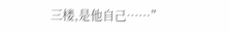三楼,是他自己……”